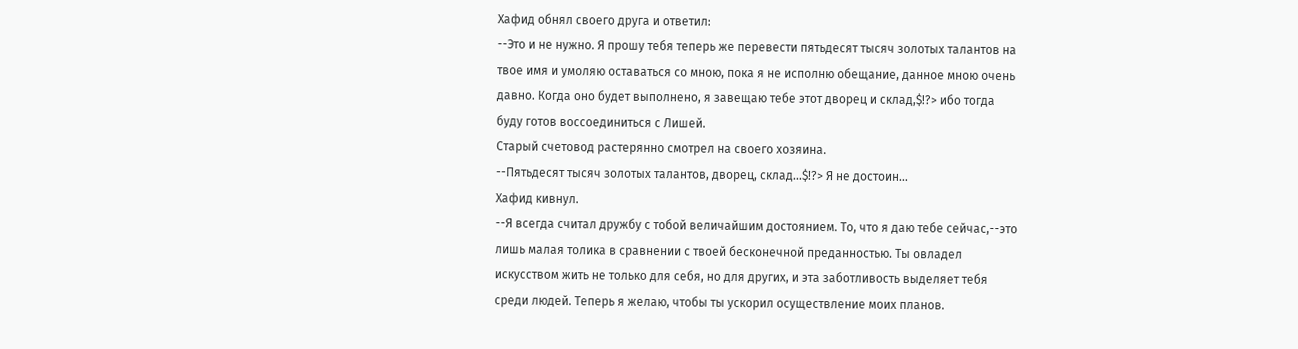Хафид обнял своего друга и ответил:
--Это и не нужно. Я прошу тебя теперь же перевести пятьдесят тысяч золотых талантов на твое имя и умоляю оставаться со мною, пока я не исполню обещание, данное мною очень давно. Когда оно будет выполнено, я завещаю тебе этот дворец и склад,$!?> ибо тогда буду готов воссоединиться с Лишей.
Старый счетовод растерянно смотрел на своего хозяина.
--Пятьдесят тысяч золотых талантов, дворец, склад...$!?> Я не достоин...
Хафид кивнул.
--Я всегда считал дружбу с тобой величайшим достоянием. То, что я даю тебе сейчас,--это лишь малая толика в сравнении с твоей бесконечной преданностью. Ты овладел искусством жить не только для себя, но для других, и эта заботливость выделяет тебя среди людей. Теперь я желаю, чтобы ты ускорил осуществление моих планов.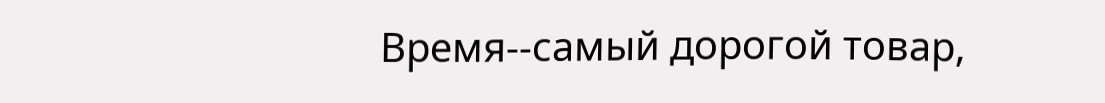Время--самый дорогой товар,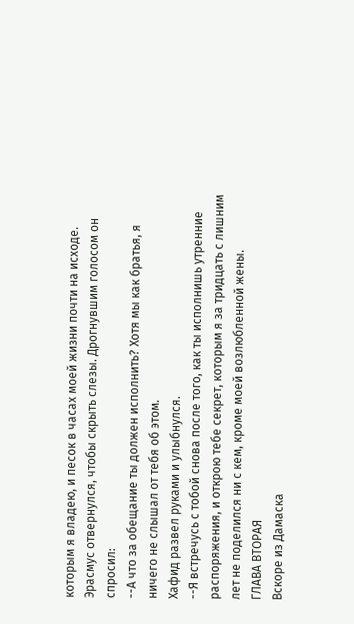которым я владею, и песок в часах моей жизни почти на исходе.
Эрасмус отвернулся, чтобы скрыть слезы. Дрогнувшим голосом он спросил:
--А что за обещание ты должен исполнить? Хотя мы как братья, я ничего не слышал от тебя об этом.
Хафид развел руками и улыбнулся.
--Я встречусь с тобой снова после того, как ты исполнишь утренние распоряжения, и открою тебе секрет, которым я за тридцать с лишним лет не поделился ни с кем, кроме моей возлюбленной жены.
ГЛАВА ВТОРАЯ
Вскоре из Дамаска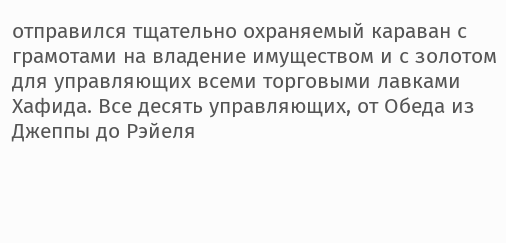отправился тщательно охраняемый караван с грамотами на владение имуществом и с золотом для управляющих всеми торговыми лавками Хафида. Все десять управляющих, от Обеда из Джеппы до Рэйеля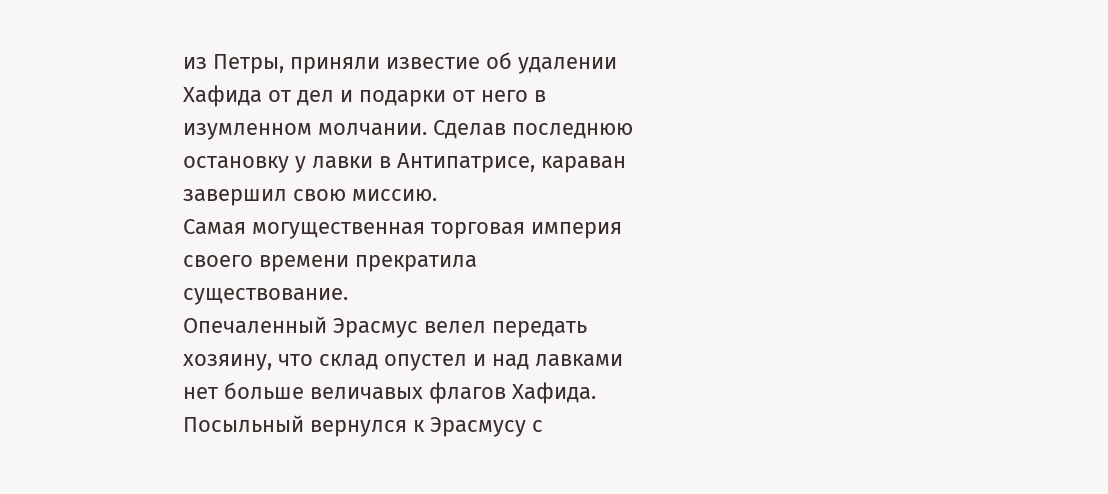из Петры, приняли известие об удалении Хафида от дел и подарки от него в изумленном молчании. Сделав последнюю остановку у лавки в Антипатрисе, караван завершил свою миссию.
Самая могущественная торговая империя своего времени прекратила существование.
Опечаленный Эрасмус велел передать хозяину, что склад опустел и над лавками нет больше величавых флагов Хафида. Посыльный вернулся к Эрасмусу с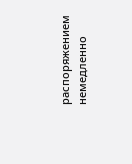распоряжением немедленно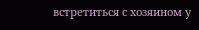встретиться с хозяином у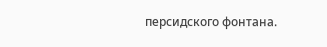персидского фонтана.